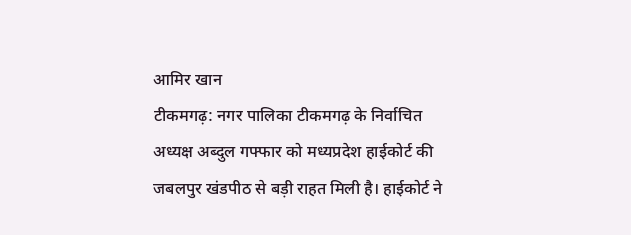आमिर खान
टीकमगढ़: नगर पालिका टीकमगढ़ के निर्वाचित अध्यक्ष अब्दुल गफ्फार को मध्यप्रदेश हाईकोर्ट की जबलपुर खंडपीठ से बड़ी राहत मिली है। हाईकोर्ट ने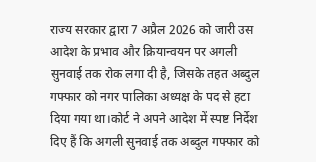राज्य सरकार द्वारा 7 अप्रैल 2026 को जारी उस आदेश के प्रभाव और क्रियान्वयन पर अगली सुनवाई तक रोक लगा दी है, जिसके तहत अब्दुल गफ्फार को नगर पालिका अध्यक्ष के पद से हटा दिया गया था।कोर्ट ने अपने आदेश में स्पष्ट निर्देश दिए हैं कि अगली सुनवाई तक अब्दुल गफ्फार को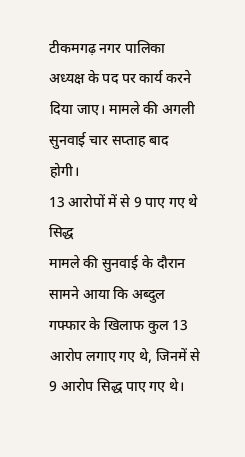टीकमगढ़ नगर पालिका अध्यक्ष के पद पर कार्य करने दिया जाए। मामले की अगली सुनवाई चार सप्ताह बाद होगी।
13 आरोपों में से 9 पाए गए थे सिद्ध
मामले की सुनवाई के दौरान सामने आया कि अब्दुल गफ्फार के खिलाफ कुल 13 आरोप लगाए गए थे, जिनमें से 9 आरोप सिद्ध पाए गए थे।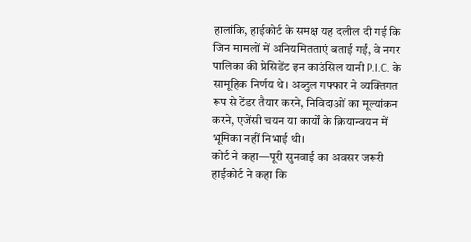हालांकि, हाईकोर्ट के समक्ष यह दलील दी गई कि जिन मामलों में अनियमितताएं बताई गईं, वे नगर पालिका की प्रेसिडेंट इन काउंसिल यानी P.I.C. के सामूहिक निर्णय थे। अब्दुल गफ्फार ने व्यक्तिगत रूप से टेंडर तैयार करने, निविदाओं का मूल्यांकन करने, एजेंसी चयन या कार्यों के क्रियान्वयन में भूमिका नहीं निभाई थी।
कोर्ट ने कहा—पूरी सुनवाई का अवसर जरूरी
हाईकोर्ट ने कहा कि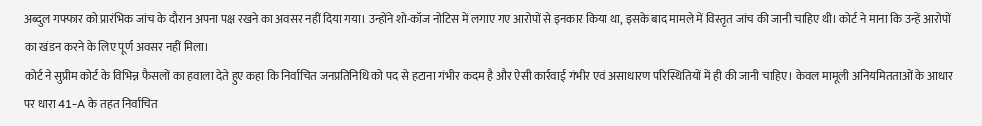अब्दुल गफ्फार को प्रारंभिक जांच के दौरान अपना पक्ष रखने का अवसर नहीं दिया गया। उन्होंने शो-कॉज नोटिस में लगाए गए आरोपों से इनकार किया था, इसके बाद मामले में विस्तृत जांच की जानी चाहिए थी। कोर्ट ने माना कि उन्हें आरोपों का खंडन करने के लिए पूर्ण अवसर नहीं मिला।
कोर्ट ने सुप्रीम कोर्ट के विभिन्न फैसलों का हवाला देते हुए कहा कि निर्वाचित जनप्रतिनिधि को पद से हटाना गंभीर कदम है और ऐसी कार्रवाई गंभीर एवं असाधारण परिस्थितियों में ही की जानी चाहिए। केवल मामूली अनियमितताओं के आधार पर धारा 41-A के तहत निर्वाचित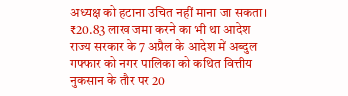अध्यक्ष को हटाना उचित नहीं माना जा सकता।
₹20.83 लाख जमा करने का भी था आदेश
राज्य सरकार के 7 अप्रैल के आदेश में अब्दुल गफ्फार को नगर पालिका को कथित वित्तीय नुकसान के तौर पर 20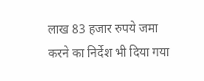लाख 83 हजार रुपये जमा करने का निर्देश भी दिया गया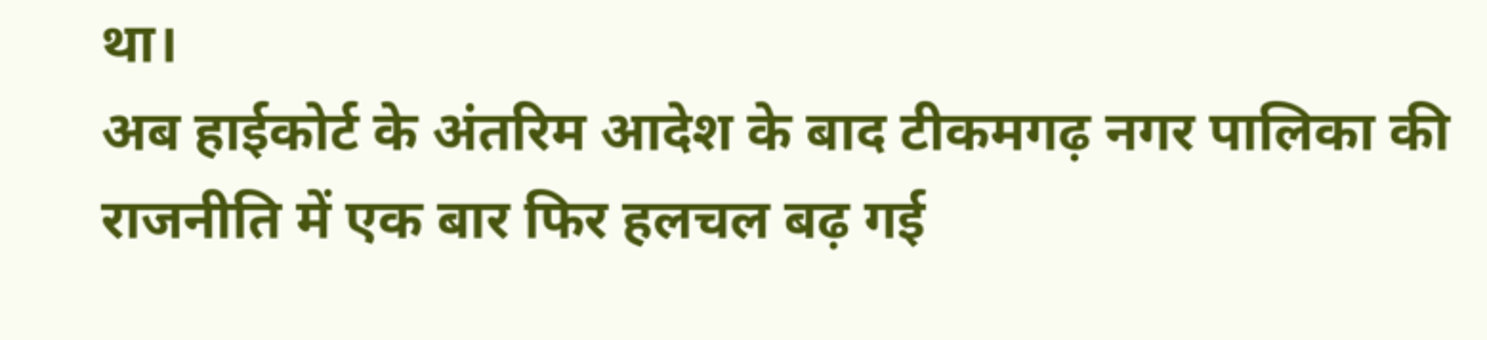था।
अब हाईकोर्ट के अंतरिम आदेश के बाद टीकमगढ़ नगर पालिका की राजनीति में एक बार फिर हलचल बढ़ गई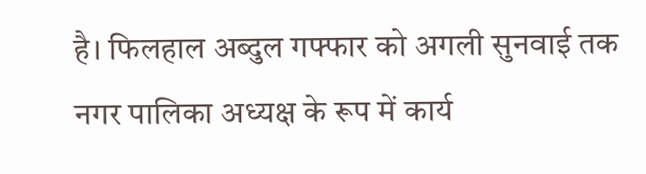है। फिलहाल अब्दुल गफ्फार को अगली सुनवाई तक नगर पालिका अध्यक्ष के रूप में कार्य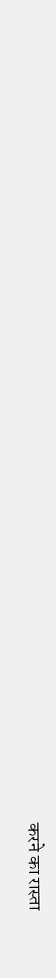करने का रास्ता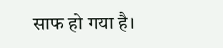साफ हो गया है।